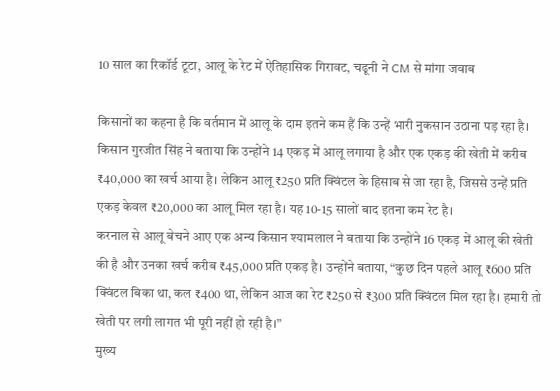10 साल का रिकॉर्ड टूटा, आलू के रेट में ऐतिहासिक गिरावट, चढूनी ने CM से मांगा जवाब

किसानों का कहना है कि वर्तमान में आलू के दाम इतने कम हैं कि उन्हें भारी नुकसान उठाना पड़ रहा है। किसान गुरजीत सिंह ने बताया कि उन्होंने 14 एकड़ में आलू लगाया है और एक एकड़ की खेती में करीब ₹40,000 का खर्च आया है। लेकिन आलू ₹250 प्रति क्विंटल के हिसाब से जा रहा है, जिससे उन्हें प्रति एकड़ केवल ₹20,000 का आलू मिल रहा है। यह 10-15 सालों बाद इतना कम रेट है।
करनाल से आलू बेचने आए एक अन्य किसान श्यामलाल ने बताया कि उन्होंने 16 एकड़ में आलू की खेती की है और उनका खर्च करीब ₹45,000 प्रति एकड़ है। उन्होंने बताया, “कुछ दिन पहले आलू ₹600 प्रति क्विंटल बिका था, कल ₹400 था, लेकिन आज का रेट ₹250 से ₹300 प्रति क्विंटल मिल रहा है। हमारी तो खेती पर लगी लागत भी पूरी नहीं हो रही है।”
मुख्य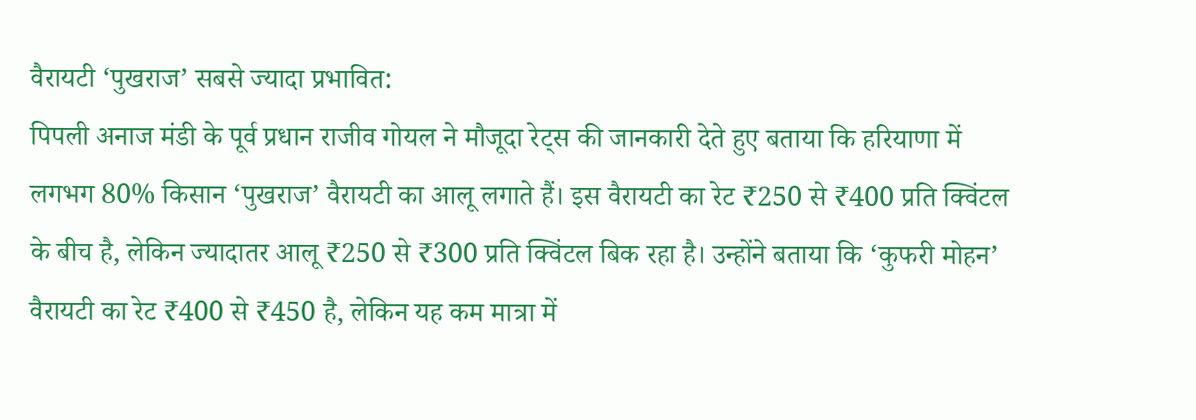वैरायटी ‘पुखराज’ सबसे ज्यादा प्रभावित:
पिपली अनाज मंडी के पूर्व प्रधान राजीव गोयल ने मौजूदा रेट्स की जानकारी देते हुए बताया कि हरियाणा में लगभग 80% किसान ‘पुखराज’ वैरायटी का आलू लगाते हैं। इस वैरायटी का रेट ₹250 से ₹400 प्रति क्विंटल के बीच है, लेकिन ज्यादातर आलू ₹250 से ₹300 प्रति क्विंटल बिक रहा है। उन्होंने बताया कि ‘कुफरी मोहन’ वैरायटी का रेट ₹400 से ₹450 है, लेकिन यह कम मात्रा में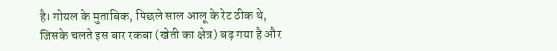है। गोयल के मुताबिक, पिछले साल आलू के रेट ठीक थे, जिसके चलते इस बार रकबा (खेती का क्षेत्र) बढ़ गया है और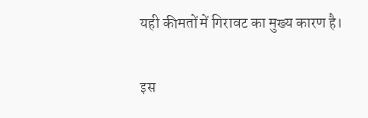यही कीमतों में गिरावट का मुख्य कारण है।

इस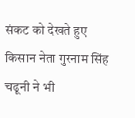संकट को देखते हुए किसान नेता गुरनाम सिंह चढूनी ने भी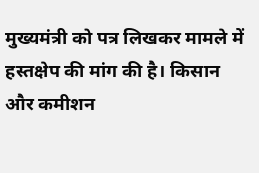मुख्यमंत्री को पत्र लिखकर मामले में हस्तक्षेप की मांग की है। किसान और कमीशन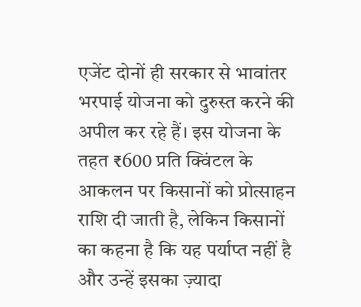एजेंट दोनों ही सरकार से भावांतर भरपाई योजना को दुरुस्त करने की अपील कर रहे हैं। इस योजना के तहत ₹600 प्रति क्विंटल के आकलन पर किसानों को प्रोत्साहन राशि दी जाती है, लेकिन किसानों का कहना है कि यह पर्याप्त नहीं है और उन्हें इसका ज़्यादा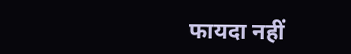फायदा नहीं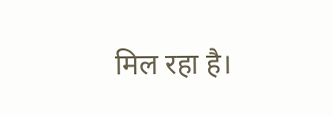मिल रहा है।